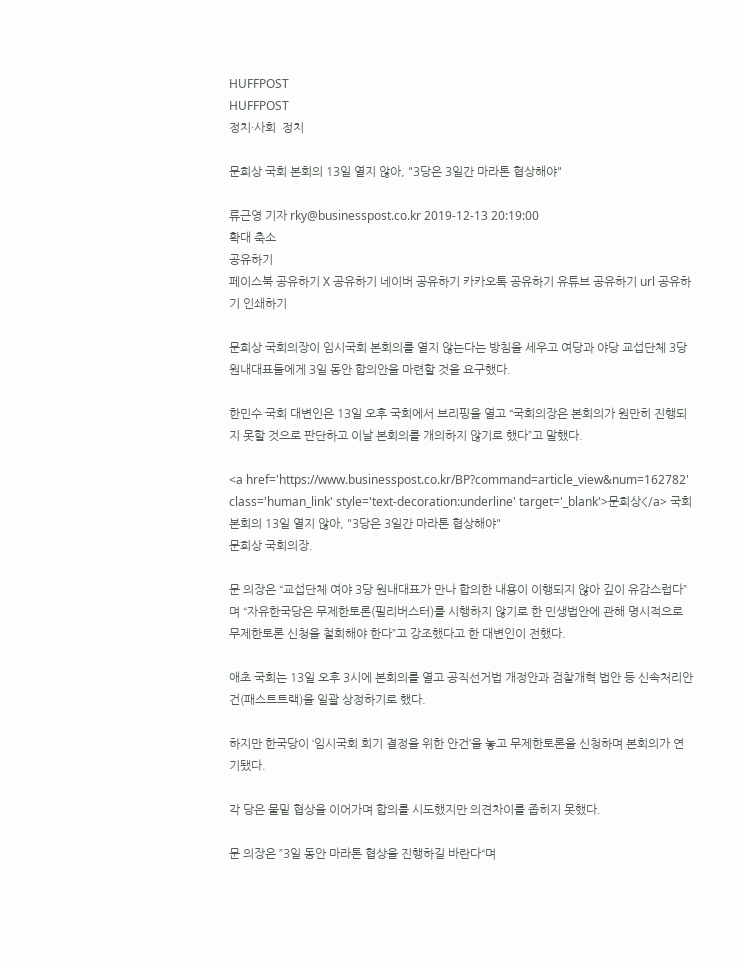HUFFPOST
HUFFPOST
정치·사회  정치

문희상 국회 본회의 13일 열지 않아, "3당은 3일간 마라톤 협상해야"

류근영 기자 rky@businesspost.co.kr 2019-12-13 20:19:00
확대 축소
공유하기
페이스북 공유하기 X 공유하기 네이버 공유하기 카카오톡 공유하기 유튜브 공유하기 url 공유하기 인쇄하기

문희상 국회의장이 임시국회 본회의를 열지 않는다는 방침을 세우고 여당과 야당 교섭단체 3당 원내대표들에게 3일 동안 합의안을 마련할 것을 요구했다.

한민수 국회 대변인은 13일 오후 국회에서 브리핑을 열고 “국회의장은 본회의가 원만히 진행되지 못할 것으로 판단하고 이날 본회의를 개의하지 않기로 했다”고 말했다.

<a href='https://www.businesspost.co.kr/BP?command=article_view&num=162782' class='human_link' style='text-decoration:underline' target='_blank'>문희상</a> 국회 본회의 13일 열지 않아, "3당은 3일간 마라톤 협상해야"
문희상 국회의장.

문 의장은 “교섭단체 여야 3당 원내대표가 만나 합의한 내용이 이행되지 않아 깊이 유감스럽다”며 “자유한국당은 무제한토론(필리버스터)를 시행하지 않기로 한 민생법안에 관해 명시적으로 무제한토론 신청을 철회해야 한다”고 강조했다고 한 대변인이 전했다.

애초 국회는 13일 오후 3시에 본회의를 열고 공직선거법 개정안과 검찰개혁 법안 등 신속처리안건(패스트트랙)을 일괄 상정하기로 했다.

하지만 한국당이 ‘임시국회 회기 결정을 위한 안건’을 놓고 무제한토론을 신청하며 본회의가 연기됐다.

각 당은 물밑 협상을 이어가며 합의를 시도했지만 의견차이를 좁히지 못했다.

문 의장은 ”3일 동안 마라톤 협상을 진행하길 바란다“며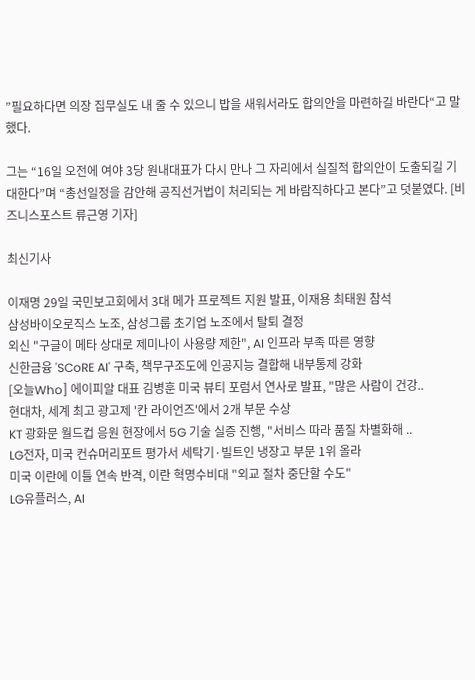”필요하다면 의장 집무실도 내 줄 수 있으니 밥을 새워서라도 합의안을 마련하길 바란다“고 말했다.

그는 “16일 오전에 여야 3당 원내대표가 다시 만나 그 자리에서 실질적 합의안이 도출되길 기대한다”며 “총선일정을 감안해 공직선거법이 처리되는 게 바람직하다고 본다”고 덧붙였다. [비즈니스포스트 류근영 기자]

최신기사

이재명 29일 국민보고회에서 3대 메가 프로젝트 지원 발표, 이재용 최태원 참석
삼성바이오로직스 노조, 삼성그룹 초기업 노조에서 탈퇴 결정
외신 "구글이 메타 상대로 제미나이 사용량 제한", AI 인프라 부족 따른 영향
신한금융 'SCoRE AI' 구축, 책무구조도에 인공지능 결합해 내부통제 강화
[오늘Who] 에이피알 대표 김병훈 미국 뷰티 포럼서 연사로 발표, "많은 사람이 건강..
현대차, 세계 최고 광고제 '칸 라이언즈'에서 2개 부문 수상
KT 광화문 월드컵 응원 현장에서 5G 기술 실증 진행, "서비스 따라 품질 차별화해 ..
LG전자, 미국 컨슈머리포트 평가서 세탁기·빌트인 냉장고 부문 1위 올라
미국 이란에 이틀 연속 반격, 이란 혁명수비대 "외교 절차 중단할 수도"
LG유플러스, AI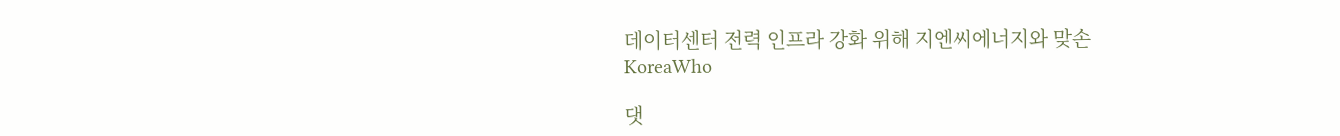데이터센터 전력 인프라 강화 위해 지엔씨에너지와 맞손
KoreaWho

댓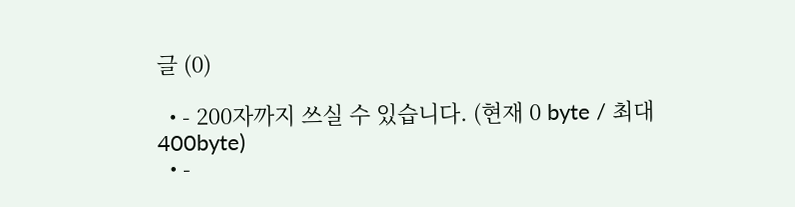글 (0)

  • - 200자까지 쓰실 수 있습니다. (현재 0 byte / 최대 400byte)
  • -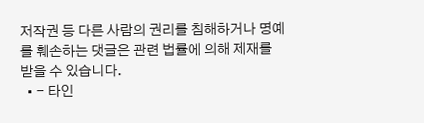저작권 등 다른 사람의 권리를 침해하거나 명예를 훼손하는 댓글은 관련 법률에 의해 제재를 받을 수 있습니다.
  • - 타인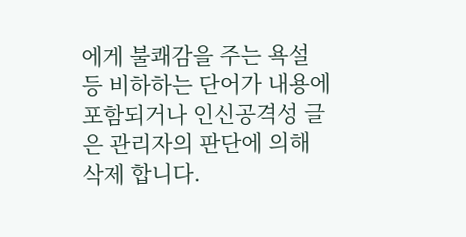에게 불쾌감을 주는 욕설 등 비하하는 단어가 내용에 포함되거나 인신공격성 글은 관리자의 판단에 의해 삭제 합니다.